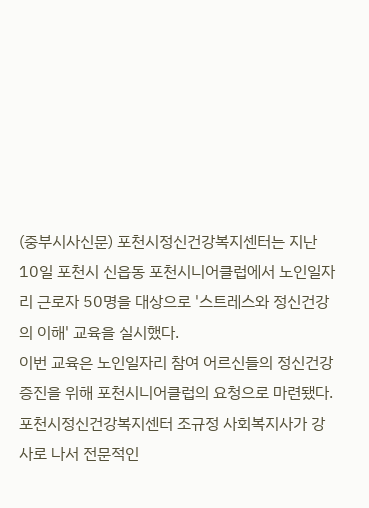(중부시사신문) 포천시정신건강복지센터는 지난 10일 포천시 신읍동 포천시니어클럽에서 노인일자리 근로자 50명을 대상으로 '스트레스와 정신건강의 이해' 교육을 실시했다.
이번 교육은 노인일자리 참여 어르신들의 정신건강 증진을 위해 포천시니어클럽의 요청으로 마련됐다. 포천시정신건강복지센터 조규정 사회복지사가 강사로 나서 전문적인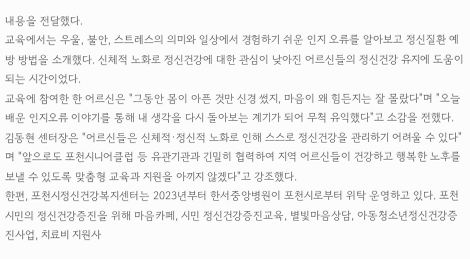내용을 전달했다.
교육에서는 우울, 불안, 스트레스의 의미와 일상에서 경험하기 쉬운 인지 오류를 알아보고 정신질환 예방 방법을 소개했다. 신체적 노화로 정신건강에 대한 관심이 낮아진 어르신들의 정신건강 유지에 도움이 되는 시간이었다.
교육에 참여한 한 어르신은 "그동안 몸이 아픈 것만 신경 썼지, 마음이 왜 힘든지는 잘 몰랐다"며 "오늘 배운 인지오류 이야기를 통해 내 생각을 다시 돌아보는 계기가 되어 무척 유익했다"고 소감을 전했다.
김동현 센터장은 "어르신들은 신체적·정신적 노화로 인해 스스로 정신건강을 관리하기 어려울 수 있다"며 "앞으로도 포천시니어클럽 등 유관기관과 긴밀히 협력하여 지역 어르신들이 건강하고 행복한 노후를 보낼 수 있도록 맞춤형 교육과 지원을 아끼지 않겠다"고 강조했다.
한편, 포천시정신건강복지센터는 2023년부터 한서중앙병원이 포천시로부터 위탁 운영하고 있다. 포천시민의 정신건강증진을 위해 마음카페, 시민 정신건강증진교육, 별빛마음상담, 아동청소년정신건강증진사업, 치료비 지원사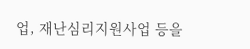업, 재난심리지원사업 등을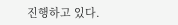진행하고 있다.